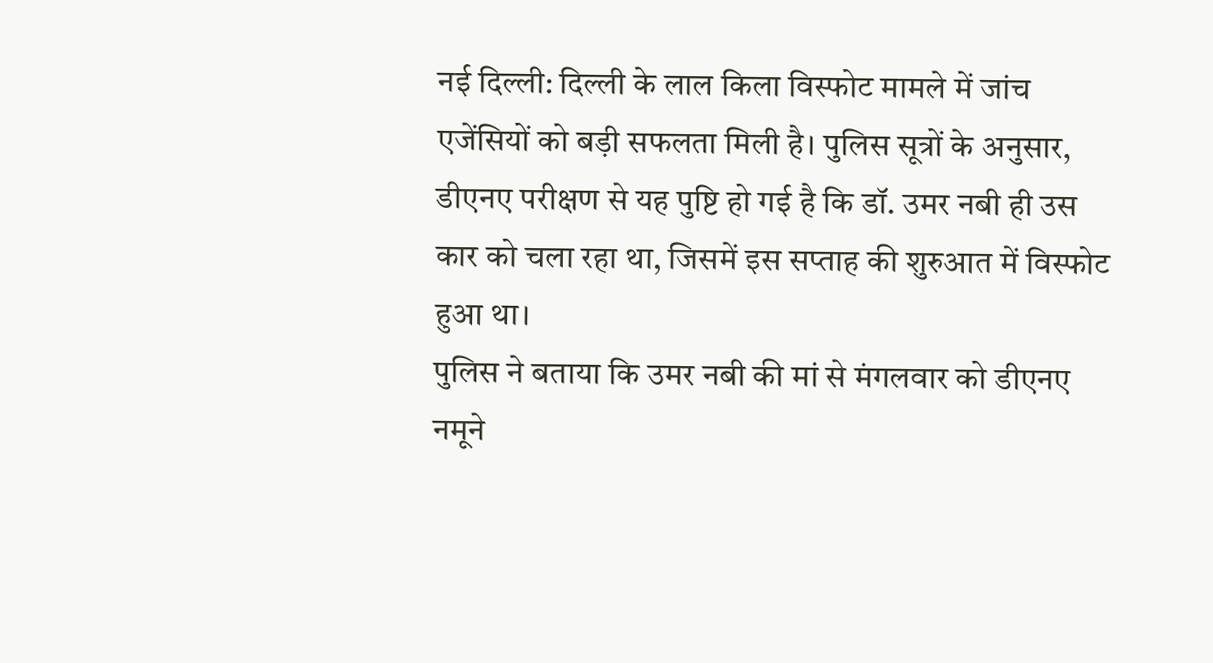नई दिल्ली: दिल्ली के लाल किला विस्फोट मामले में जांच एजेंसियों को बड़ी सफलता मिली है। पुलिस सूत्रों के अनुसार, डीएनए परीक्षण से यह पुष्टि हो गई है कि डॉ. उमर नबी ही उस कार को चला रहा था, जिसमें इस सप्ताह की शुरुआत में विस्फोट हुआ था।
पुलिस ने बताया कि उमर नबी की मां से मंगलवार को डीएनए नमूने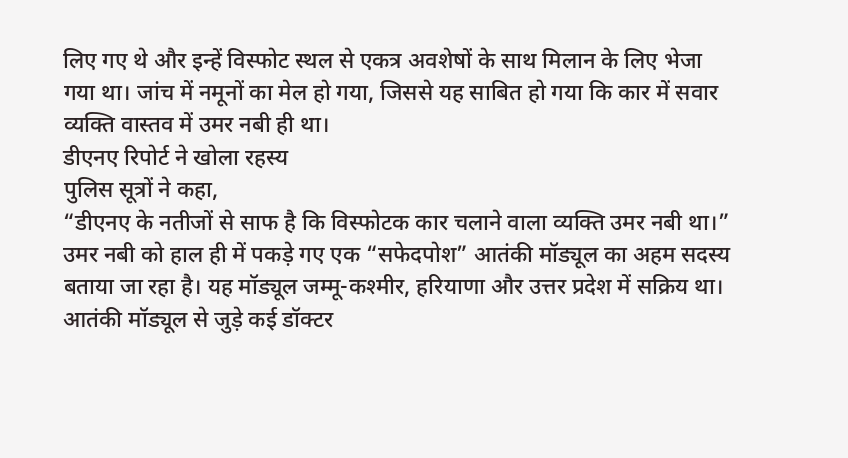लिए गए थे और इन्हें विस्फोट स्थल से एकत्र अवशेषों के साथ मिलान के लिए भेजा गया था। जांच में नमूनों का मेल हो गया, जिससे यह साबित हो गया कि कार में सवार व्यक्ति वास्तव में उमर नबी ही था।
डीएनए रिपोर्ट ने खोला रहस्य
पुलिस सूत्रों ने कहा,
“डीएनए के नतीजों से साफ है कि विस्फोटक कार चलाने वाला व्यक्ति उमर नबी था।”
उमर नबी को हाल ही में पकड़े गए एक “सफेदपोश” आतंकी मॉड्यूल का अहम सदस्य बताया जा रहा है। यह मॉड्यूल जम्मू-कश्मीर, हरियाणा और उत्तर प्रदेश में सक्रिय था।
आतंकी मॉड्यूल से जुड़े कई डॉक्टर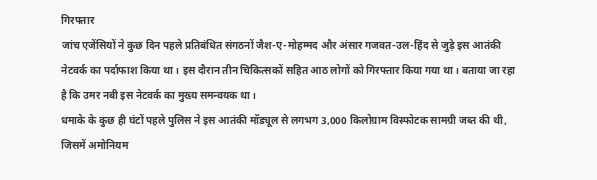गिरफ्तार
जांच एजेंसियों ने कुछ दिन पहले प्रतिबंधित संगठनों जैश-ए-मोहम्मद और अंसार गजवत-उल-हिंद से जुड़े इस आतंकी नेटवर्क का पर्दाफाश किया था। इस दौरान तीन चिकित्सकों सहित आठ लोगों को गिरफ्तार किया गया था। बताया जा रहा है कि उमर नबी इस नेटवर्क का मुख्य समन्वयक था।
धमाके के कुछ ही घंटों पहले पुलिस ने इस आतंकी मॉड्यूल से लगभग 3,000 किलोग्राम विस्फोटक सामग्री जब्त की थी, जिसमें अमोनियम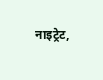नाइट्रेट,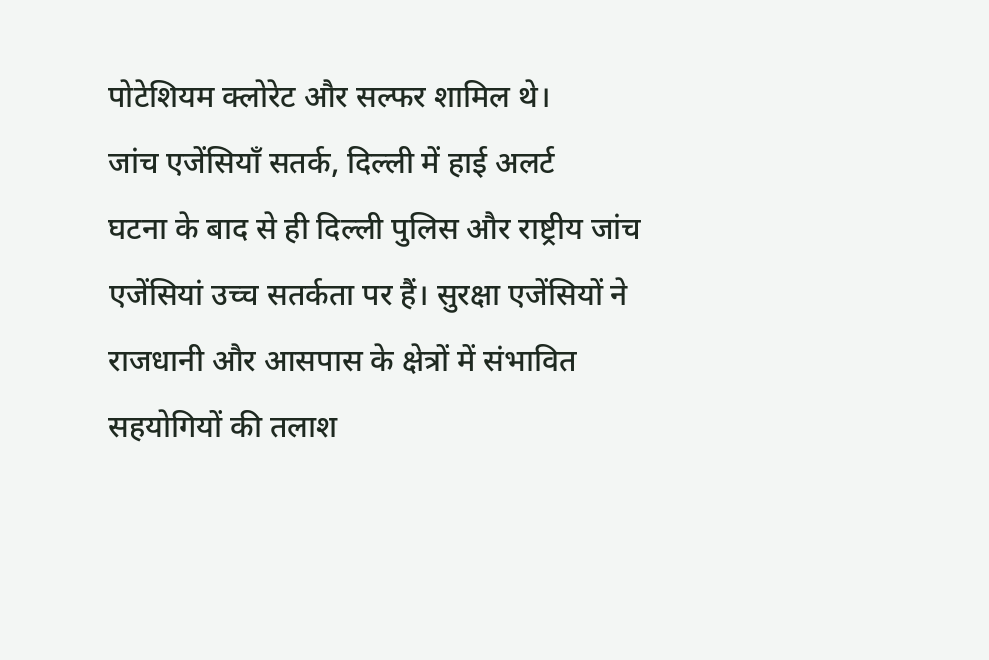पोटेशियम क्लोरेट और सल्फर शामिल थे।
जांच एजेंसियाँ सतर्क, दिल्ली में हाई अलर्ट
घटना के बाद से ही दिल्ली पुलिस और राष्ट्रीय जांच एजेंसियां उच्च सतर्कता पर हैं। सुरक्षा एजेंसियों ने राजधानी और आसपास के क्षेत्रों में संभावित सहयोगियों की तलाश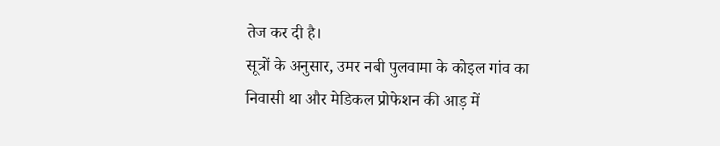तेज कर दी है।
सूत्रों के अनुसार, उमर नबी पुलवामा के कोइल गांव का निवासी था और मेडिकल प्रोफेशन की आड़ में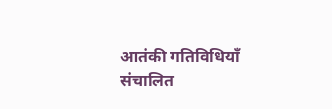आतंकी गतिविधियाँ संचालित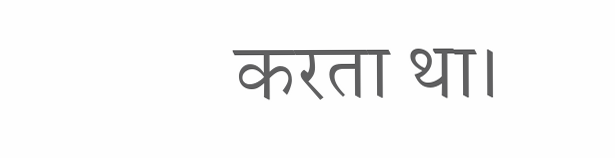करता था।